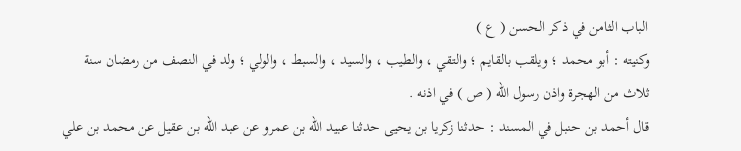الباب الثامن في ذكر الحسن ( ع )
وكنيته : أبو محمد ؛ ويلقب بالقايم ؛ والتقي ، والطيب ، والسيد ، والسبط ، والولي ؛ ولد في النصف من رمضان سنة ثلاث من الهجرة واذن رسول اللّه ( ص ) في اذنه .
قال أحمد بن حنبل في المسند : حدثنا زكريا بن يحيى حدثنا عبيد اللّه بن عمرو عن عبد اللّه بن عقيل عن محمد بن علي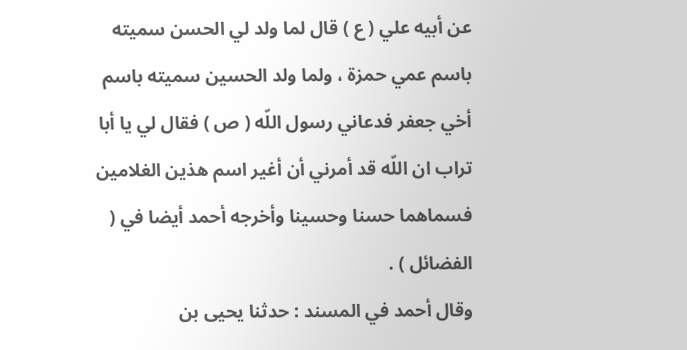عن أبيه علي ( ع ) قال لما ولد لي الحسن سميته باسم عمي حمزة ، ولما ولد الحسين سميته باسم أخي جعفر فدعاني رسول اللّه ( ص ) فقال لي يا أبا تراب ان اللّه قد أمرني أن أغير اسم هذين الغلامين فسماهما حسنا وحسينا وأخرجه أحمد أيضا في ( الفضائل ) .
وقال أحمد في المسند : حدثنا يحيى بن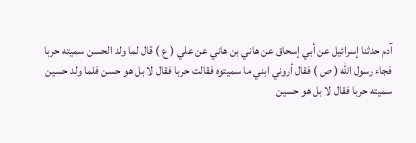آدم حدثنا إسرائيل عن أبي إسحاق عن هاني بن هاني عن علي ( ع ) قال لما ولد الحسن سميته حربا فجاء رسول اللّه ( ص ) فقال أروني ابني ما سميتوه فقالت حربا فقال لا بل هو حسن فلما ولد حسين سميته حربا فقال لا بل هو حسين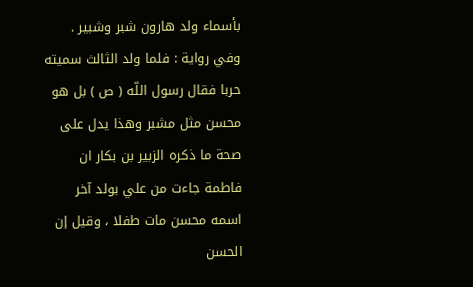بأسماء ولد هارون شبر وشبير .
وفي رواية : فلما ولد الثالث سميته حربا فقال رسول اللّه ( ص ) بل هو محسن مثل مشبر وهذا يدل على صحة ما ذكره الزبير بن بكار ان فاطمة جاءت من علي بولد آخر اسمه محسن مات طفلا ، وقيل إن الحسن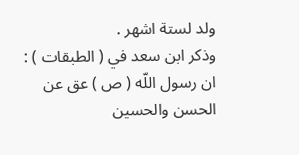ولد لستة اشهر .
وذكر ابن سعد في ( الطبقات ) : ان رسول اللّه ( ص ) عق عن الحسن والحسين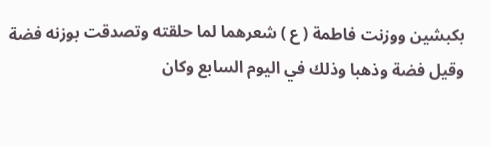بكبشين ووزنت فاطمة ( ع ) شعرهما لما حلقته وتصدقت بوزنه فضة وقيل فضة وذهبا وذلك في اليوم السابع وكان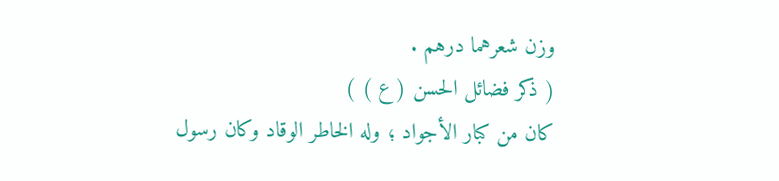وزن شعرهما درهم .
( ذكر فضائل الحسن ( ع ) )
كان من كبار الأجواد ؛ وله الخاطر الوقاد وكان رسول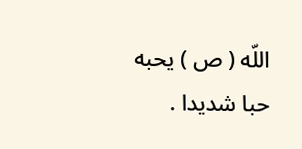اللّه ( ص ) يحبه حبا شديدا .